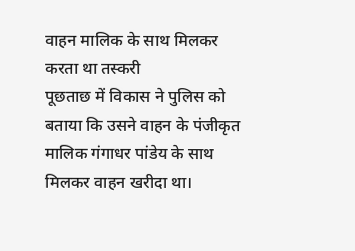वाहन मालिक के साथ मिलकर करता था तस्करी
पूछताछ में विकास ने पुलिस को बताया कि उसने वाहन के पंजीकृत मालिक गंगाधर पांडेय के साथ मिलकर वाहन खरीदा था।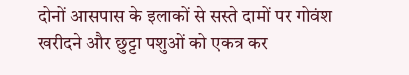दोनों आसपास के इलाकों से सस्ते दामों पर गोवंश खरीदने और छुट्टा पशुओं को एकत्र कर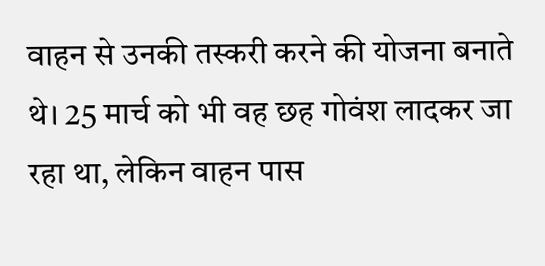वाहन से उनकी तस्करी करने की योजना बनाते थे। 25 मार्च को भी वह छह गोवंश लादकर जा रहा था, लेकिन वाहन पास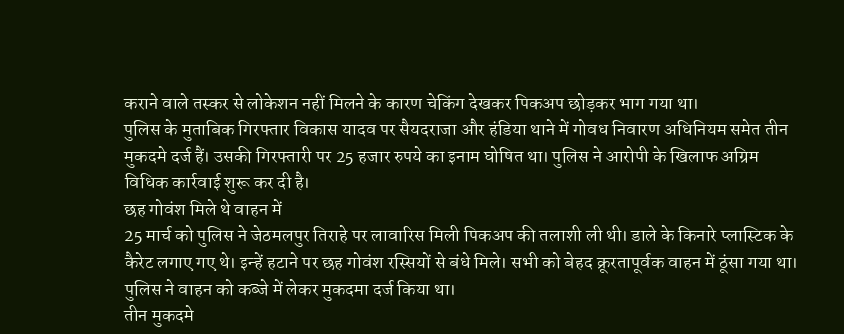कराने वाले तस्कर से लोकेशन नहीं मिलने के कारण चेकिंग देखकर पिकअप छोड़कर भाग गया था।
पुलिस के मुताबिक गिरफ्तार विकास यादव पर सैयदराजा और हंडिया थाने में गोवध निवारण अधिनियम समेत तीन मुकदमे दर्ज हैं। उसकी गिरफ्तारी पर 25 हजार रुपये का इनाम घोषित था। पुलिस ने आरोपी के खिलाफ अग्रिम विधिक कार्रवाई शुरू कर दी है।
छह गोवंश मिले थे वाहन में
25 मार्च को पुलिस ने जेठमलपुर तिराहे पर लावारिस मिली पिकअप की तलाशी ली थी। डाले के किनारे प्लास्टिक के कैरेट लगाए गए थे। इन्हें हटाने पर छह गोवंश रस्सियों से बंधे मिले। सभी को बेहद क्रूरतापूर्वक वाहन में ठूंसा गया था। पुलिस ने वाहन को कब्जे में लेकर मुकदमा दर्ज किया था।
तीन मुकदमे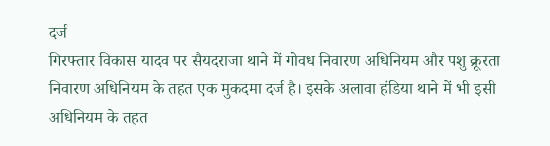दर्ज
गिरफ्तार विकास यादव पर सैयदराजा थाने में गोवध निवारण अधिनियम और पशु क्रूरता निवारण अधिनियम के तहत एक मुकदमा दर्ज है। इसके अलावा हंडिया थाने में भी इसी अधिनियम के तहत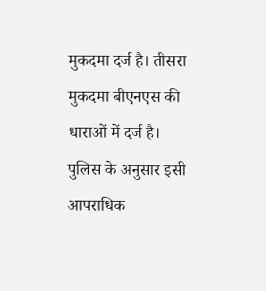मुकदमा दर्ज है। तीसरा मुकदमा बीएनएस की धाराओं में दर्ज है। पुलिस के अनुसार इसी आपराधिक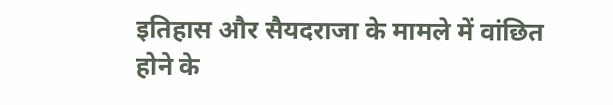इतिहास और सैयदराजा के मामले में वांछित होने के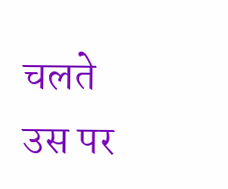चलते उस पर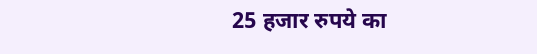25 हजार रुपये का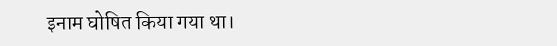इनाम घोषित किया गया था।